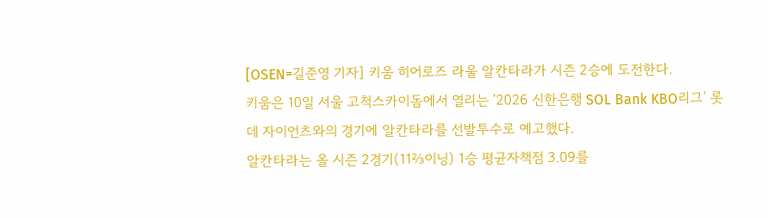[OSEN=길준영 기자] 키움 히어로즈 라울 알칸타라가 시즌 2승에 도전한다.
키움은 10일 서울 고척스카이돔에서 열리는 ‘2026 신한은행 SOL Bank KBO리그’ 롯데 자이언츠와의 경기에 알칸타라를 선발투수로 예고했다.
알칸타라는 올 시즌 2경기(11⅔이닝) 1승 평균자책점 3.09를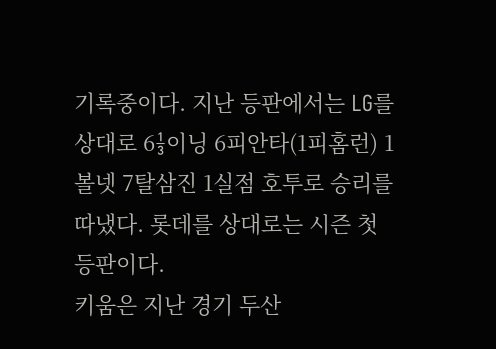기록중이다. 지난 등판에서는 LG를 상대로 6⅓이닝 6피안타(1피홈런) 1볼넷 7탈삼진 1실점 호투로 승리를 따냈다. 롯데를 상대로는 시즌 첫 등판이다.
키움은 지난 경기 두산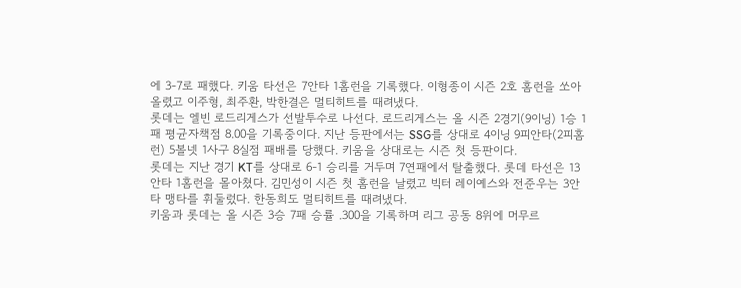에 3-7로 패했다. 키움 타선은 7안타 1홈런을 기록했다. 이형종이 시즌 2호 홈런을 쏘아올렸고 이주형, 최주환, 박한결은 멀티히트를 때려냈다.
롯데는 엘빈 로드리게스가 선발투수로 나선다. 로드리게스는 올 시즌 2경기(9이닝) 1승 1패 평균자책점 8.00을 기록중이다. 지난 등판에서는 SSG를 상대로 4이닝 9피안타(2피홈런) 5볼넷 1사구 8실점 패배를 당했다. 키움을 상대로는 시즌 첫 등판이다.
롯데는 지난 경기 KT를 상대로 6-1 승리를 거두며 7연패에서 탈출했다. 롯데 타선은 13안타 1홈런을 몰아쳤다. 김민성이 시즌 첫 홈런을 날렸고 빅터 레이예스와 전준우는 3안타 맹타를 휘둘렀다. 한동희도 멀티히트를 때려냈다.
키움과 롯데는 올 시즌 3승 7패 승률 .300을 기록하며 리그 공동 8위에 머무르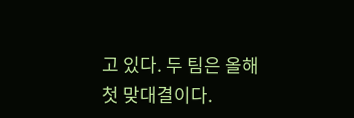고 있다. 두 팀은 올해 첫 맞대결이다.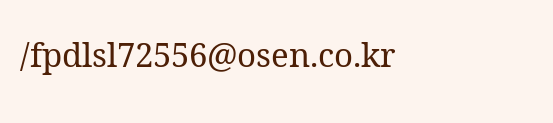/fpdlsl72556@osen.co.kr